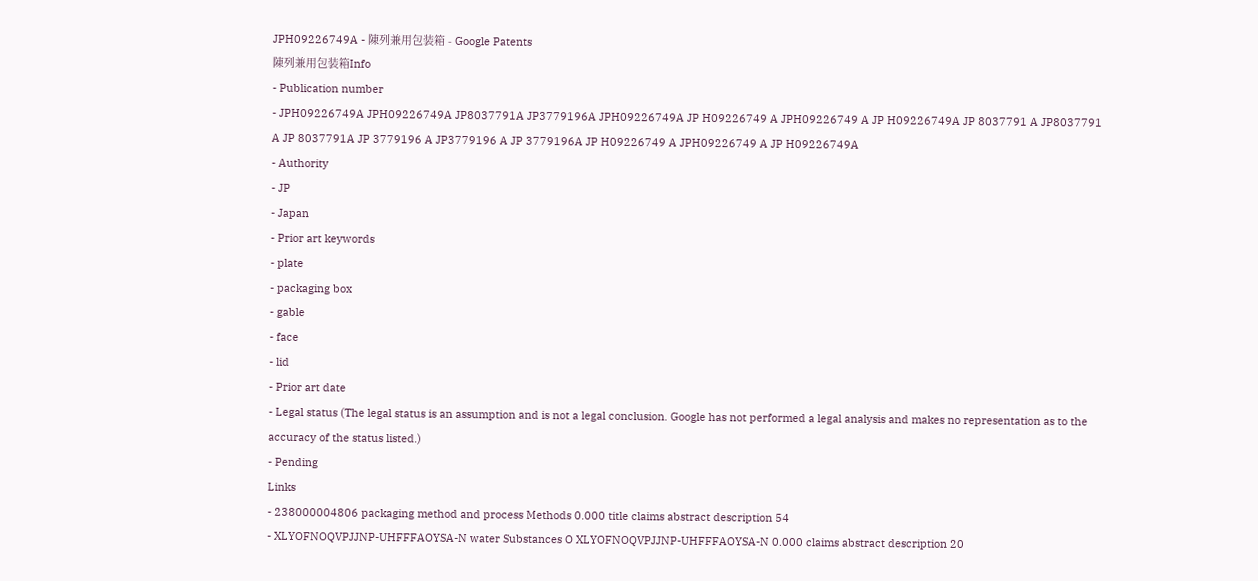JPH09226749A - 陳列兼用包装箱 - Google Patents
陳列兼用包装箱Info
- Publication number
- JPH09226749A JPH09226749A JP8037791A JP3779196A JPH09226749A JP H09226749 A JPH09226749 A JP H09226749A JP 8037791 A JP8037791 A JP 8037791A JP 3779196 A JP3779196 A JP 3779196A JP H09226749 A JPH09226749 A JP H09226749A
- Authority
- JP
- Japan
- Prior art keywords
- plate
- packaging box
- gable
- face
- lid
- Prior art date
- Legal status (The legal status is an assumption and is not a legal conclusion. Google has not performed a legal analysis and makes no representation as to the accuracy of the status listed.)
- Pending
Links
- 238000004806 packaging method and process Methods 0.000 title claims abstract description 54
- XLYOFNOQVPJJNP-UHFFFAOYSA-N water Substances O XLYOFNOQVPJJNP-UHFFFAOYSA-N 0.000 claims abstract description 20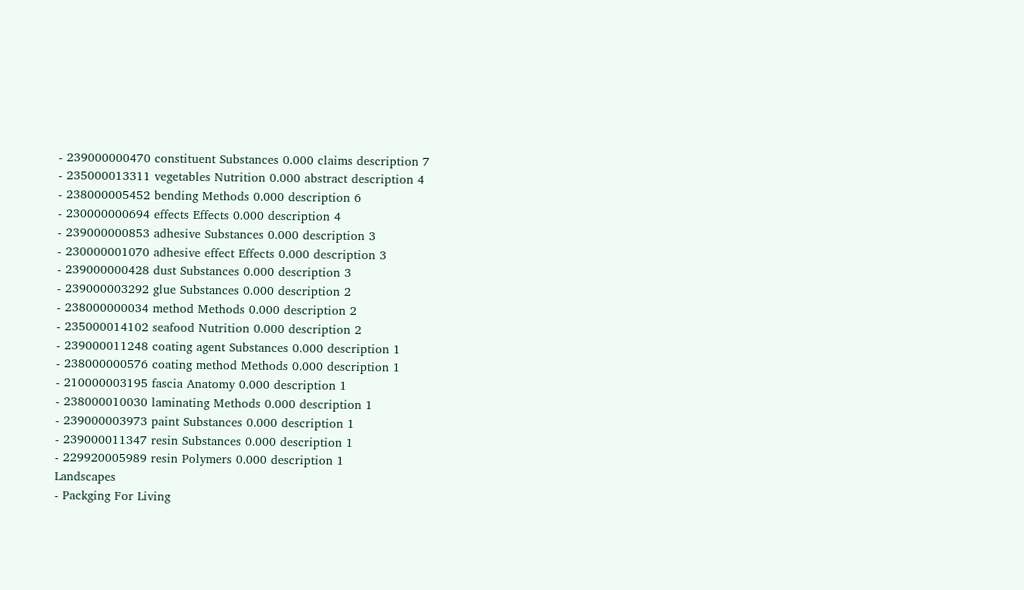- 239000000470 constituent Substances 0.000 claims description 7
- 235000013311 vegetables Nutrition 0.000 abstract description 4
- 238000005452 bending Methods 0.000 description 6
- 230000000694 effects Effects 0.000 description 4
- 239000000853 adhesive Substances 0.000 description 3
- 230000001070 adhesive effect Effects 0.000 description 3
- 239000000428 dust Substances 0.000 description 3
- 239000003292 glue Substances 0.000 description 2
- 238000000034 method Methods 0.000 description 2
- 235000014102 seafood Nutrition 0.000 description 2
- 239000011248 coating agent Substances 0.000 description 1
- 238000000576 coating method Methods 0.000 description 1
- 210000003195 fascia Anatomy 0.000 description 1
- 238000010030 laminating Methods 0.000 description 1
- 239000003973 paint Substances 0.000 description 1
- 239000011347 resin Substances 0.000 description 1
- 229920005989 resin Polymers 0.000 description 1
Landscapes
- Packging For Living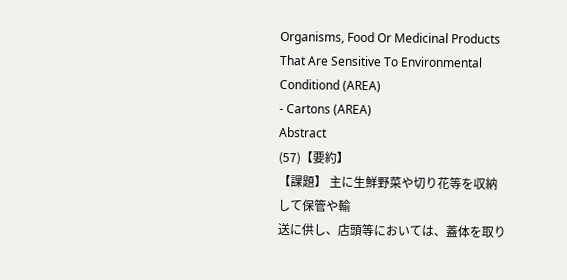Organisms, Food Or Medicinal Products That Are Sensitive To Environmental Conditiond (AREA)
- Cartons (AREA)
Abstract
(57)【要約】
【課題】 主に生鮮野菜や切り花等を収納して保管や輸
送に供し、店頭等においては、蓋体を取り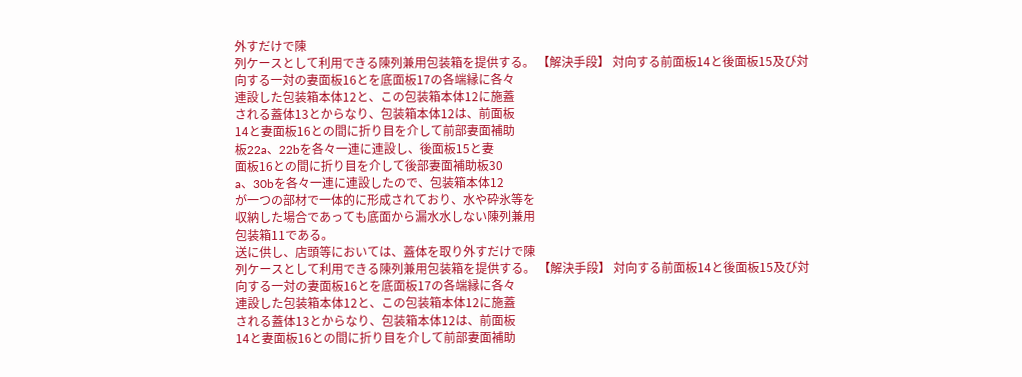外すだけで陳
列ケースとして利用できる陳列兼用包装箱を提供する。 【解決手段】 対向する前面板14と後面板15及び対
向する一対の妻面板16とを底面板17の各端縁に各々
連設した包装箱本体12と、この包装箱本体12に施蓋
される蓋体13とからなり、包装箱本体12は、前面板
14と妻面板16との間に折り目を介して前部妻面補助
板22a、22bを各々一連に連設し、後面板15と妻
面板16との間に折り目を介して後部妻面補助板30
a、30bを各々一連に連設したので、包装箱本体12
が一つの部材で一体的に形成されており、水や砕氷等を
収納した場合であっても底面から漏水水しない陳列兼用
包装箱11である。
送に供し、店頭等においては、蓋体を取り外すだけで陳
列ケースとして利用できる陳列兼用包装箱を提供する。 【解決手段】 対向する前面板14と後面板15及び対
向する一対の妻面板16とを底面板17の各端縁に各々
連設した包装箱本体12と、この包装箱本体12に施蓋
される蓋体13とからなり、包装箱本体12は、前面板
14と妻面板16との間に折り目を介して前部妻面補助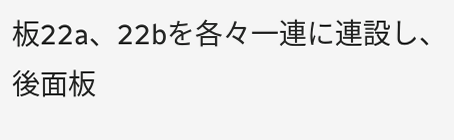板22a、22bを各々一連に連設し、後面板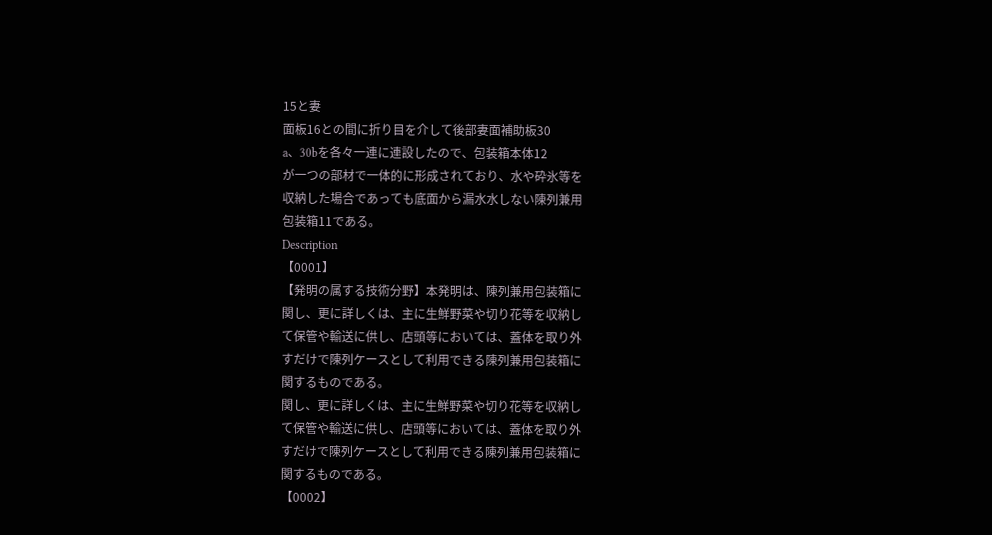15と妻
面板16との間に折り目を介して後部妻面補助板30
a、30bを各々一連に連設したので、包装箱本体12
が一つの部材で一体的に形成されており、水や砕氷等を
収納した場合であっても底面から漏水水しない陳列兼用
包装箱11である。
Description
【0001】
【発明の属する技術分野】本発明は、陳列兼用包装箱に
関し、更に詳しくは、主に生鮮野菜や切り花等を収納し
て保管や輸送に供し、店頭等においては、蓋体を取り外
すだけで陳列ケースとして利用できる陳列兼用包装箱に
関するものである。
関し、更に詳しくは、主に生鮮野菜や切り花等を収納し
て保管や輸送に供し、店頭等においては、蓋体を取り外
すだけで陳列ケースとして利用できる陳列兼用包装箱に
関するものである。
【0002】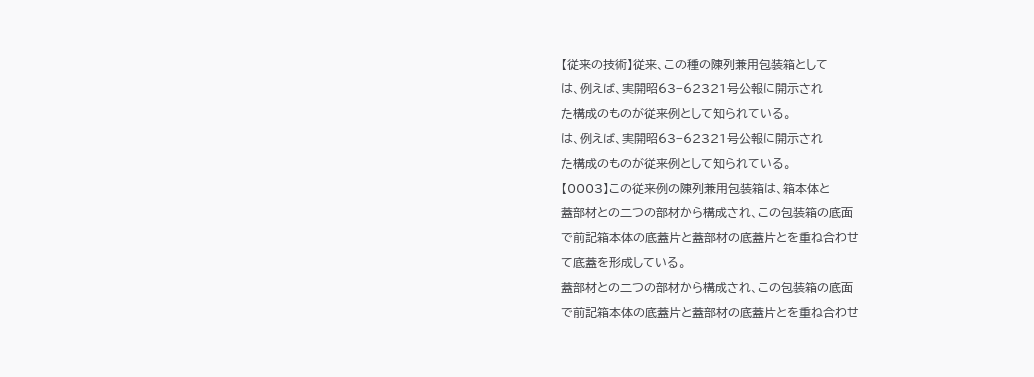【従来の技術】従来、この種の陳列兼用包装箱として
は、例えば、実開昭63−62321号公報に開示され
た構成のものが従来例として知られている。
は、例えば、実開昭63−62321号公報に開示され
た構成のものが従来例として知られている。
【0003】この従来例の陳列兼用包装箱は、箱本体と
蓋部材との二つの部材から構成され、この包装箱の底面
で前記箱本体の底蓋片と蓋部材の底蓋片とを重ね合わせ
て底蓋を形成している。
蓋部材との二つの部材から構成され、この包装箱の底面
で前記箱本体の底蓋片と蓋部材の底蓋片とを重ね合わせ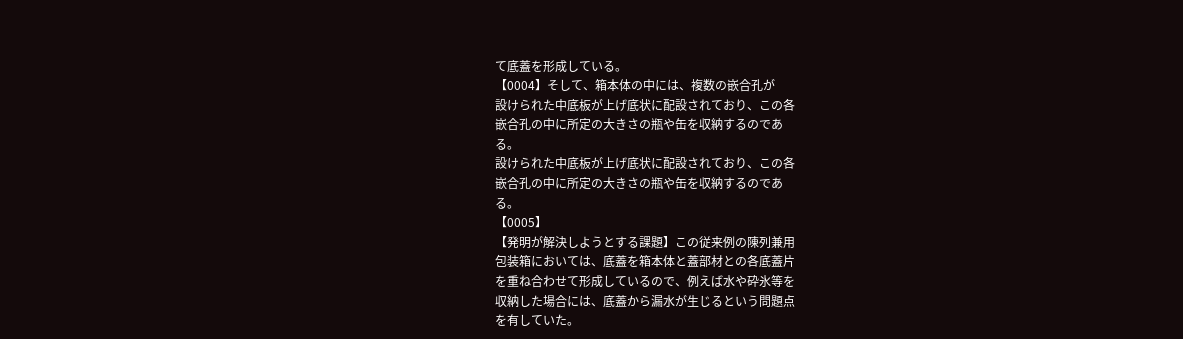て底蓋を形成している。
【0004】そして、箱本体の中には、複数の嵌合孔が
設けられた中底板が上げ底状に配設されており、この各
嵌合孔の中に所定の大きさの瓶や缶を収納するのであ
る。
設けられた中底板が上げ底状に配設されており、この各
嵌合孔の中に所定の大きさの瓶や缶を収納するのであ
る。
【0005】
【発明が解決しようとする課題】この従来例の陳列兼用
包装箱においては、底蓋を箱本体と蓋部材との各底蓋片
を重ね合わせて形成しているので、例えば水や砕氷等を
収納した場合には、底蓋から漏水が生じるという問題点
を有していた。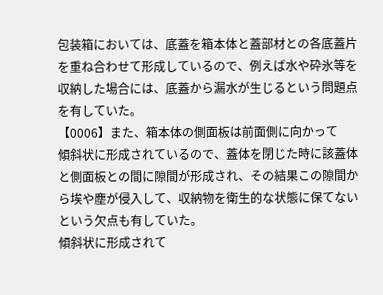包装箱においては、底蓋を箱本体と蓋部材との各底蓋片
を重ね合わせて形成しているので、例えば水や砕氷等を
収納した場合には、底蓋から漏水が生じるという問題点
を有していた。
【0006】また、箱本体の側面板は前面側に向かって
傾斜状に形成されているので、蓋体を閉じた時に該蓋体
と側面板との間に隙間が形成され、その結果この隙間か
ら埃や塵が侵入して、収納物を衛生的な状態に保てない
という欠点も有していた。
傾斜状に形成されて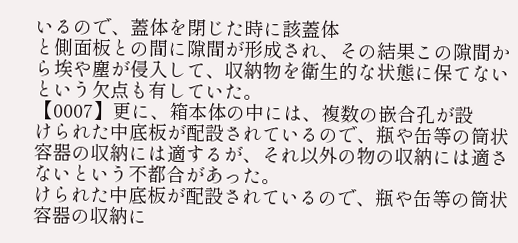いるので、蓋体を閉じた時に該蓋体
と側面板との間に隙間が形成され、その結果この隙間か
ら埃や塵が侵入して、収納物を衛生的な状態に保てない
という欠点も有していた。
【0007】更に、箱本体の中には、複数の嵌合孔が設
けられた中底板が配設されているので、瓶や缶等の筒状
容器の収納には適するが、それ以外の物の収納には適さ
ないという不都合があった。
けられた中底板が配設されているので、瓶や缶等の筒状
容器の収納に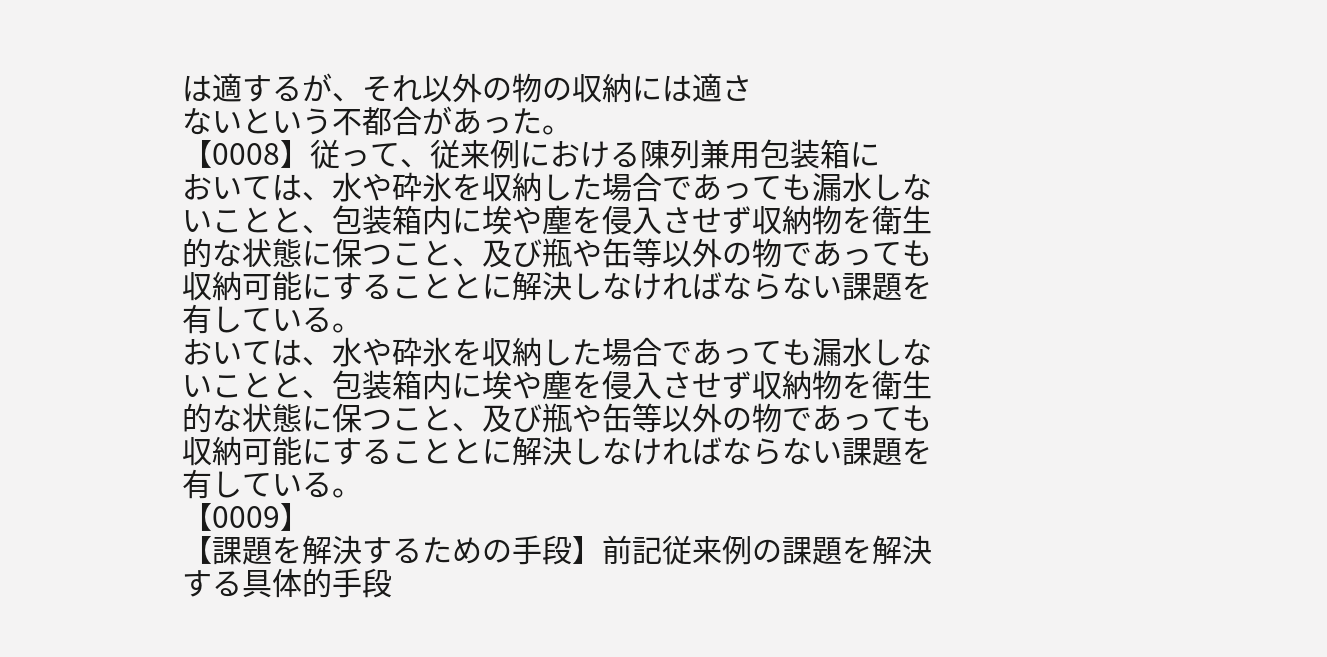は適するが、それ以外の物の収納には適さ
ないという不都合があった。
【0008】従って、従来例における陳列兼用包装箱に
おいては、水や砕氷を収納した場合であっても漏水しな
いことと、包装箱内に埃や塵を侵入させず収納物を衛生
的な状態に保つこと、及び瓶や缶等以外の物であっても
収納可能にすることとに解決しなければならない課題を
有している。
おいては、水や砕氷を収納した場合であっても漏水しな
いことと、包装箱内に埃や塵を侵入させず収納物を衛生
的な状態に保つこと、及び瓶や缶等以外の物であっても
収納可能にすることとに解決しなければならない課題を
有している。
【0009】
【課題を解決するための手段】前記従来例の課題を解決
する具体的手段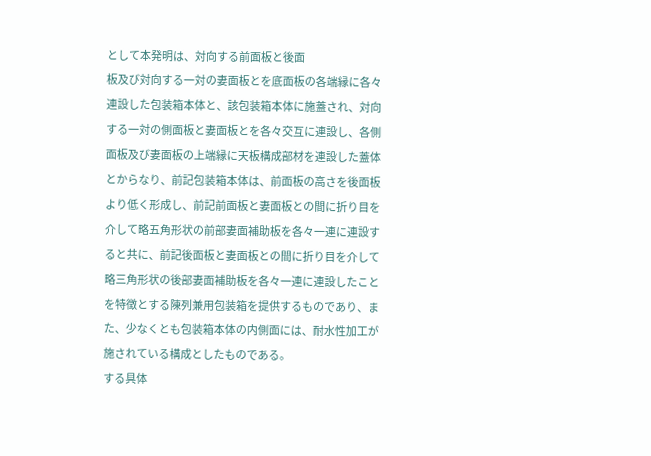として本発明は、対向する前面板と後面
板及び対向する一対の妻面板とを底面板の各端縁に各々
連設した包装箱本体と、該包装箱本体に施蓋され、対向
する一対の側面板と妻面板とを各々交互に連設し、各側
面板及び妻面板の上端縁に天板構成部材を連設した蓋体
とからなり、前記包装箱本体は、前面板の高さを後面板
より低く形成し、前記前面板と妻面板との間に折り目を
介して略五角形状の前部妻面補助板を各々一連に連設す
ると共に、前記後面板と妻面板との間に折り目を介して
略三角形状の後部妻面補助板を各々一連に連設したこと
を特徴とする陳列兼用包装箱を提供するものであり、ま
た、少なくとも包装箱本体の内側面には、耐水性加工が
施されている構成としたものである。
する具体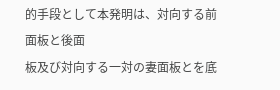的手段として本発明は、対向する前面板と後面
板及び対向する一対の妻面板とを底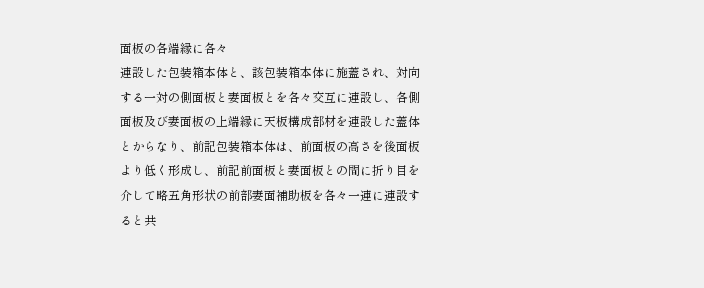面板の各端縁に各々
連設した包装箱本体と、該包装箱本体に施蓋され、対向
する一対の側面板と妻面板とを各々交互に連設し、各側
面板及び妻面板の上端縁に天板構成部材を連設した蓋体
とからなり、前記包装箱本体は、前面板の高さを後面板
より低く形成し、前記前面板と妻面板との間に折り目を
介して略五角形状の前部妻面補助板を各々一連に連設す
ると共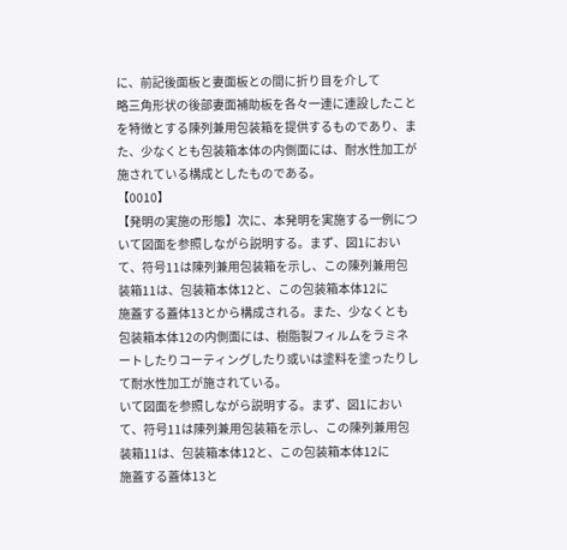に、前記後面板と妻面板との間に折り目を介して
略三角形状の後部妻面補助板を各々一連に連設したこと
を特徴とする陳列兼用包装箱を提供するものであり、ま
た、少なくとも包装箱本体の内側面には、耐水性加工が
施されている構成としたものである。
【0010】
【発明の実施の形態】次に、本発明を実施する一例につ
いて図面を参照しながら説明する。まず、図1におい
て、符号11は陳列兼用包装箱を示し、この陳列兼用包
装箱11は、包装箱本体12と、この包装箱本体12に
施蓋する蓋体13とから構成される。また、少なくとも
包装箱本体12の内側面には、樹脂製フィルムをラミネ
ートしたりコーティングしたり或いは塗料を塗ったりし
て耐水性加工が施されている。
いて図面を参照しながら説明する。まず、図1におい
て、符号11は陳列兼用包装箱を示し、この陳列兼用包
装箱11は、包装箱本体12と、この包装箱本体12に
施蓋する蓋体13と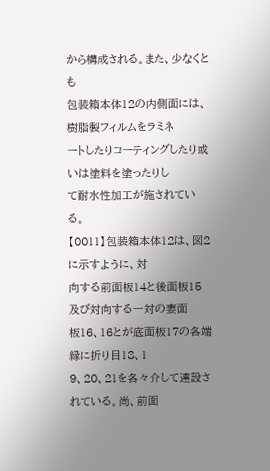から構成される。また、少なくとも
包装箱本体12の内側面には、樹脂製フィルムをラミネ
ートしたりコーティングしたり或いは塗料を塗ったりし
て耐水性加工が施されている。
【0011】包装箱本体12は、図2に示すように、対
向する前面板14と後面板15及び対向する一対の妻面
板16、16とが底面板17の各端縁に折り目18、1
9、20、21を各々介して連設されている。尚、前面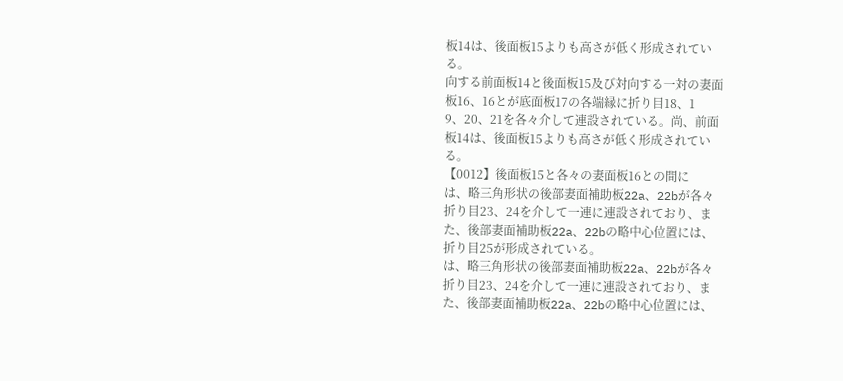板14は、後面板15よりも高さが低く形成されてい
る。
向する前面板14と後面板15及び対向する一対の妻面
板16、16とが底面板17の各端縁に折り目18、1
9、20、21を各々介して連設されている。尚、前面
板14は、後面板15よりも高さが低く形成されてい
る。
【0012】後面板15と各々の妻面板16との間に
は、略三角形状の後部妻面補助板22a、22bが各々
折り目23、24を介して一連に連設されており、ま
た、後部妻面補助板22a、22bの略中心位置には、
折り目25が形成されている。
は、略三角形状の後部妻面補助板22a、22bが各々
折り目23、24を介して一連に連設されており、ま
た、後部妻面補助板22a、22bの略中心位置には、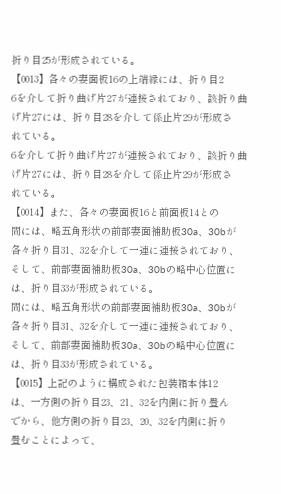折り目25が形成されている。
【0013】各々の妻面板16の上端縁には、折り目2
6を介して折り曲げ片27が連接されており、該折り曲
げ片27には、折り目28を介して係止片29が形成さ
れている。
6を介して折り曲げ片27が連接されており、該折り曲
げ片27には、折り目28を介して係止片29が形成さ
れている。
【0014】また、各々の妻面板16と前面板14との
間には、略五角形状の前部妻面補助板30a、30bが
各々折り目31、32を介して一連に連接されており、
そして、前部妻面補助板30a、30bの略中心位置に
は、折り目33が形成されている。
間には、略五角形状の前部妻面補助板30a、30bが
各々折り目31、32を介して一連に連接されており、
そして、前部妻面補助板30a、30bの略中心位置に
は、折り目33が形成されている。
【0015】上記のように構成された包装箱本体12
は、一方側の折り目23、21、32を内側に折り畳ん
でから、他方側の折り目23、20、32を内側に折り
畳むことによって、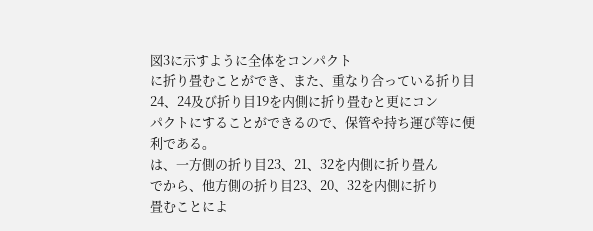図3に示すように全体をコンパクト
に折り畳むことができ、また、重なり合っている折り目
24、24及び折り目19を内側に折り畳むと更にコン
パクトにすることができるので、保管や持ち運び等に便
利である。
は、一方側の折り目23、21、32を内側に折り畳ん
でから、他方側の折り目23、20、32を内側に折り
畳むことによ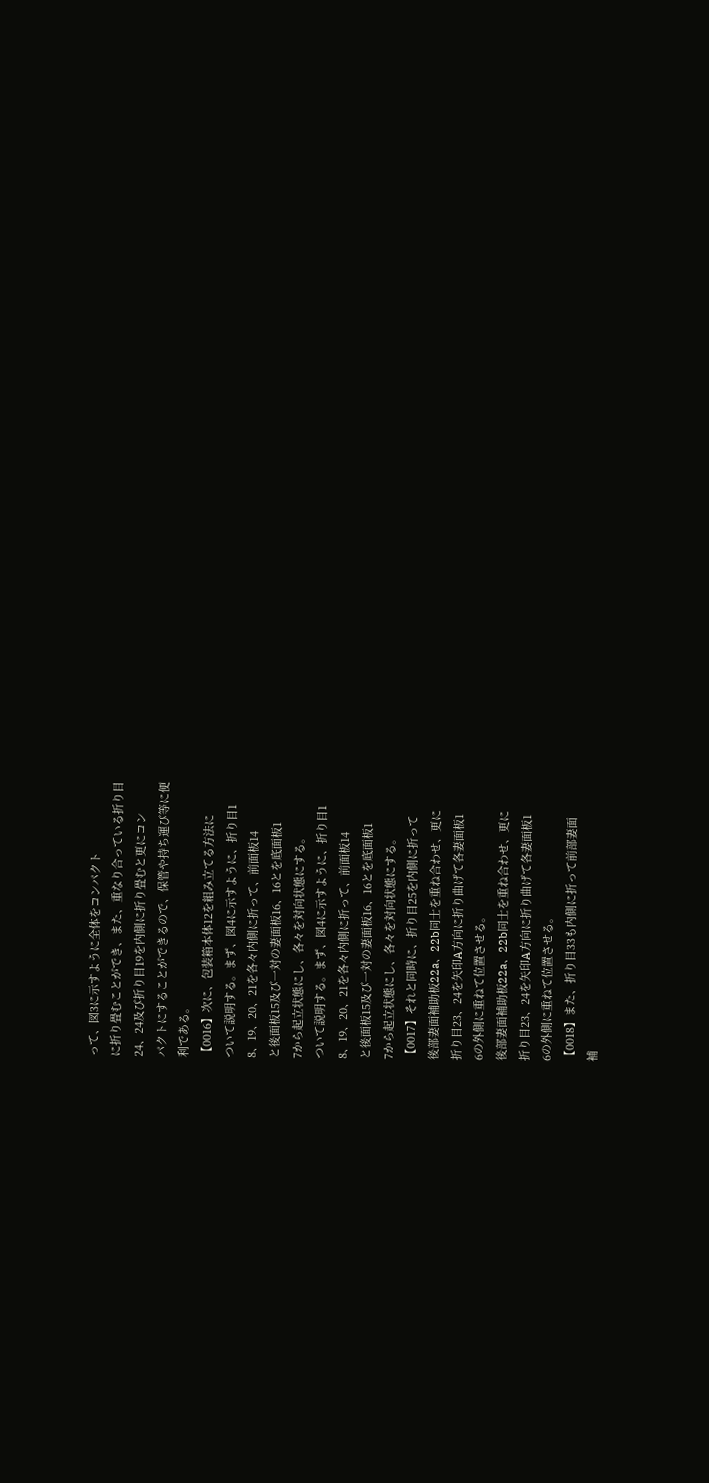って、図3に示すように全体をコンパクト
に折り畳むことができ、また、重なり合っている折り目
24、24及び折り目19を内側に折り畳むと更にコン
パクトにすることができるので、保管や持ち運び等に便
利である。
【0016】次に、包装箱本体12を組み立てる方法に
ついて説明する。まず、図4に示すように、折り目1
8、19、20、21を各々内側に折って、前面板14
と後面板15及び一対の妻面板16、16とを底面板1
7から起立状態にし、各々を対向状態にする。
ついて説明する。まず、図4に示すように、折り目1
8、19、20、21を各々内側に折って、前面板14
と後面板15及び一対の妻面板16、16とを底面板1
7から起立状態にし、各々を対向状態にする。
【0017】それと同時に、折り目25を内側に折って
後部妻面補助板22a、22b同士を重ね合わせ、更に
折り目23、24を矢印A方向に折り曲げて各妻面板1
6の外側に重ねて位置させる。
後部妻面補助板22a、22b同士を重ね合わせ、更に
折り目23、24を矢印A方向に折り曲げて各妻面板1
6の外側に重ねて位置させる。
【0018】また、折り目33も内側に折って前部妻面
補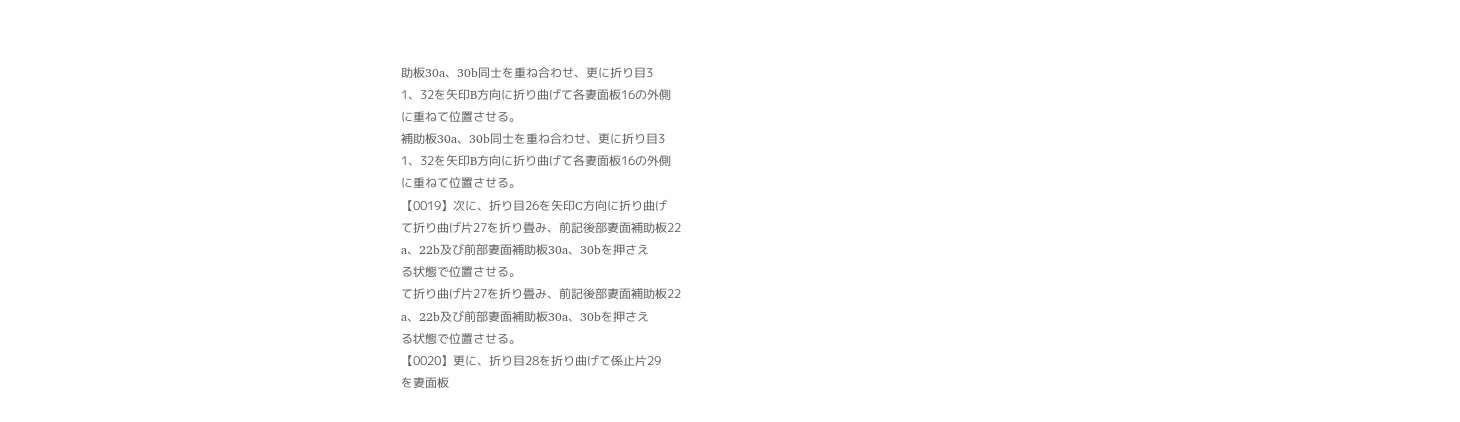助板30a、30b同士を重ね合わせ、更に折り目3
1、32を矢印B方向に折り曲げて各妻面板16の外側
に重ねて位置させる。
補助板30a、30b同士を重ね合わせ、更に折り目3
1、32を矢印B方向に折り曲げて各妻面板16の外側
に重ねて位置させる。
【0019】次に、折り目26を矢印C方向に折り曲げ
て折り曲げ片27を折り畳み、前記後部妻面補助板22
a、22b及び前部妻面補助板30a、30bを押さえ
る状態で位置させる。
て折り曲げ片27を折り畳み、前記後部妻面補助板22
a、22b及び前部妻面補助板30a、30bを押さえ
る状態で位置させる。
【0020】更に、折り目28を折り曲げて係止片29
を妻面板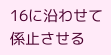16に沿わせて係止させる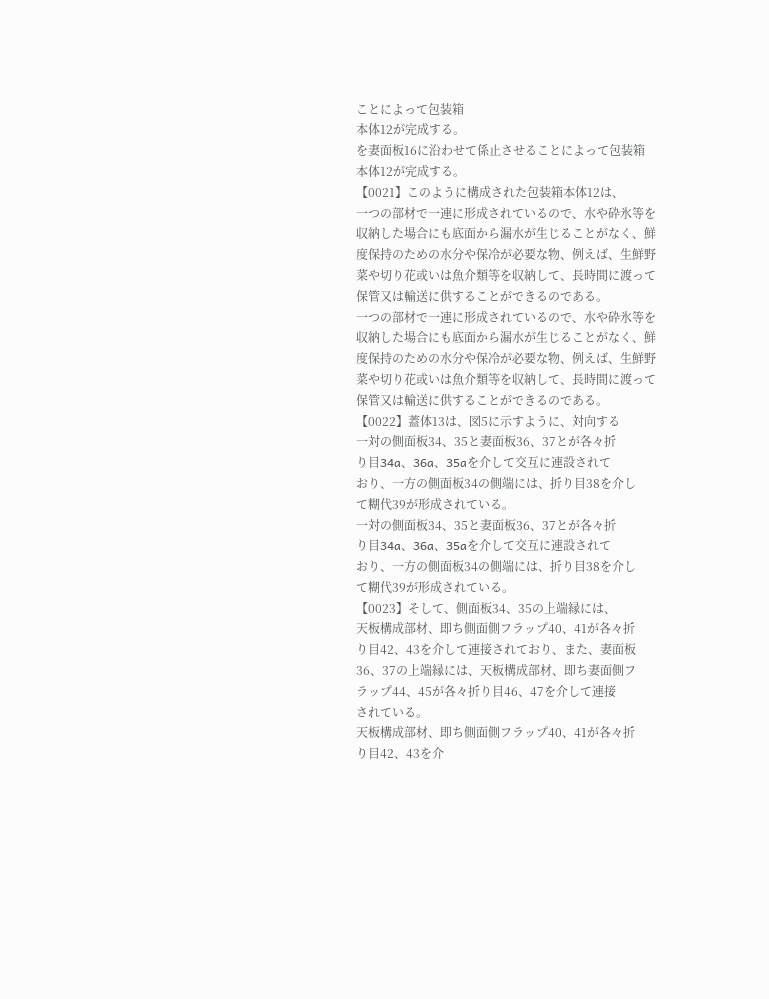ことによって包装箱
本体12が完成する。
を妻面板16に沿わせて係止させることによって包装箱
本体12が完成する。
【0021】このように構成された包装箱本体12は、
一つの部材で一連に形成されているので、水や砕氷等を
収納した場合にも底面から漏水が生じることがなく、鮮
度保持のための水分や保冷が必要な物、例えば、生鮮野
菜や切り花或いは魚介類等を収納して、長時間に渡って
保管又は輸送に供することができるのである。
一つの部材で一連に形成されているので、水や砕氷等を
収納した場合にも底面から漏水が生じることがなく、鮮
度保持のための水分や保冷が必要な物、例えば、生鮮野
菜や切り花或いは魚介類等を収納して、長時間に渡って
保管又は輸送に供することができるのである。
【0022】蓋体13は、図5に示すように、対向する
一対の側面板34、35と妻面板36、37とが各々折
り目34a、36a、35aを介して交互に連設されて
おり、一方の側面板34の側端には、折り目38を介し
て糊代39が形成されている。
一対の側面板34、35と妻面板36、37とが各々折
り目34a、36a、35aを介して交互に連設されて
おり、一方の側面板34の側端には、折り目38を介し
て糊代39が形成されている。
【0023】そして、側面板34、35の上端縁には、
天板構成部材、即ち側面側フラップ40、41が各々折
り目42、43を介して連接されており、また、妻面板
36、37の上端縁には、天板構成部材、即ち妻面側フ
ラップ44、45が各々折り目46、47を介して連接
されている。
天板構成部材、即ち側面側フラップ40、41が各々折
り目42、43を介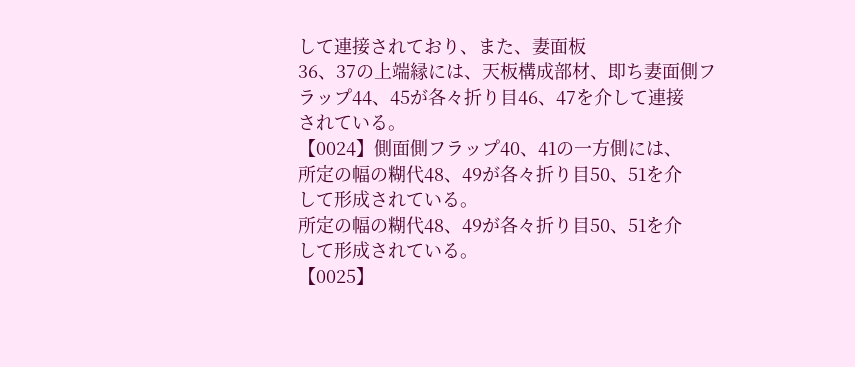して連接されており、また、妻面板
36、37の上端縁には、天板構成部材、即ち妻面側フ
ラップ44、45が各々折り目46、47を介して連接
されている。
【0024】側面側フラップ40、41の一方側には、
所定の幅の糊代48、49が各々折り目50、51を介
して形成されている。
所定の幅の糊代48、49が各々折り目50、51を介
して形成されている。
【0025】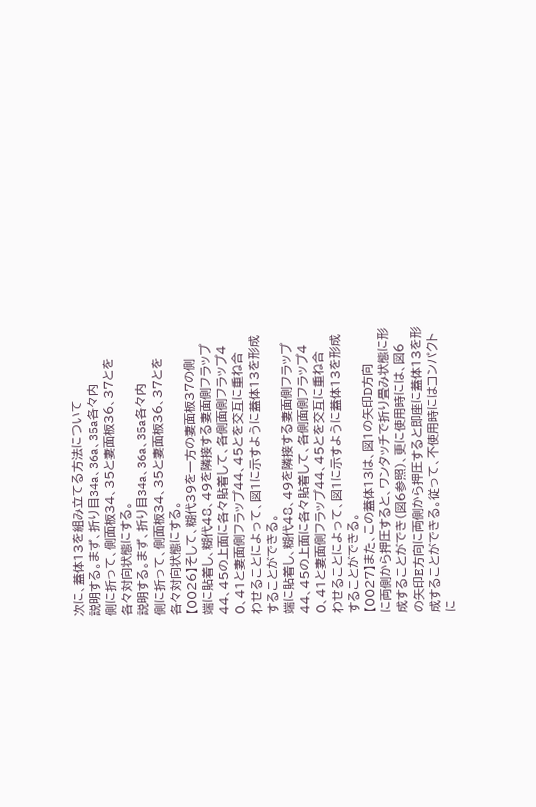次に、蓋体13を組み立てる方法について
説明する。まず、折り目34a、36a、35a各々内
側に折って、側面板34、35と妻面板36、37とを
各々対向状態にする。
説明する。まず、折り目34a、36a、35a各々内
側に折って、側面板34、35と妻面板36、37とを
各々対向状態にする。
【0026】そして、糊代39を一方の妻面板37の側
端に貼着し、糊代48、49を隣接する妻面側フラップ
44、45の上面に各々貼着して、各側面側フラップ4
0、41と妻面側フラップ44、45とを交互に重ね合
わせることによって、図1に示すように蓋体13を形成
することができる。
端に貼着し、糊代48、49を隣接する妻面側フラップ
44、45の上面に各々貼着して、各側面側フラップ4
0、41と妻面側フラップ44、45とを交互に重ね合
わせることによって、図1に示すように蓋体13を形成
することができる。
【0027】また、この蓋体13は、図1の矢印D方向
に両側から押圧すると、ワンタッチで折り畳み状態に形
成することができ(図6参照)、更に使用時には、図6
の矢印E方向に両側から押圧すると即座に蓋体13を形
成することができる。従って、不使用時にはコンパクト
に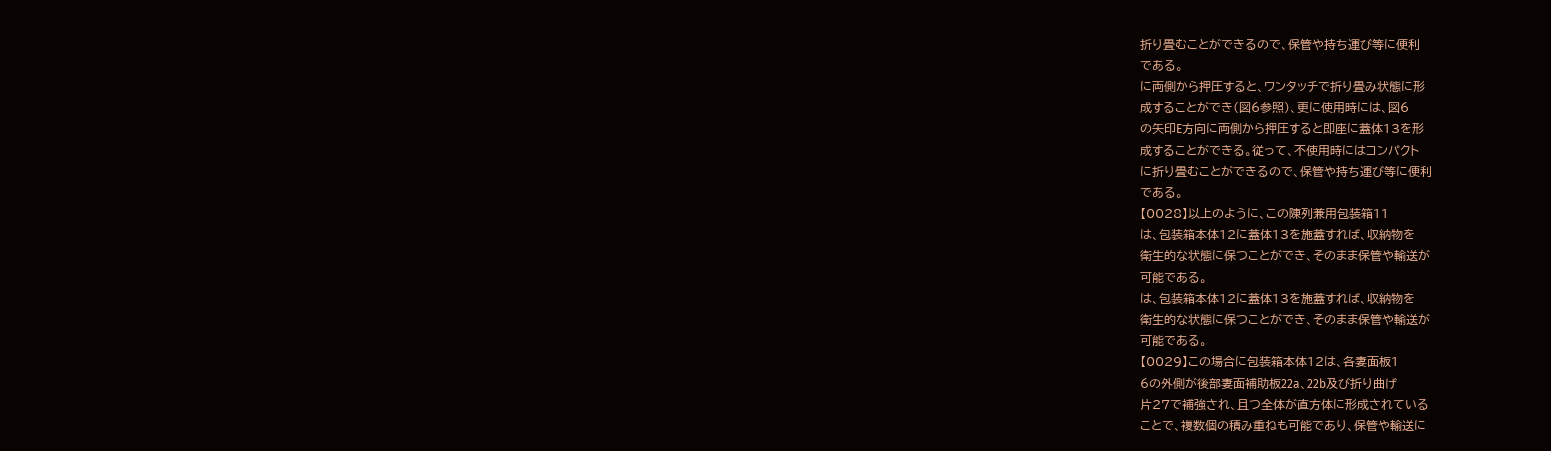折り畳むことができるので、保管や持ち運び等に便利
である。
に両側から押圧すると、ワンタッチで折り畳み状態に形
成することができ(図6参照)、更に使用時には、図6
の矢印E方向に両側から押圧すると即座に蓋体13を形
成することができる。従って、不使用時にはコンパクト
に折り畳むことができるので、保管や持ち運び等に便利
である。
【0028】以上のように、この陳列兼用包装箱11
は、包装箱本体12に蓋体13を施蓋すれば、収納物を
衛生的な状態に保つことができ、そのまま保管や輸送が
可能である。
は、包装箱本体12に蓋体13を施蓋すれば、収納物を
衛生的な状態に保つことができ、そのまま保管や輸送が
可能である。
【0029】この場合に包装箱本体12は、各妻面板1
6の外側が後部妻面補助板22a、22b及び折り曲げ
片27で補強され、且つ全体が直方体に形成されている
ことで、複数個の積み重ねも可能であり、保管や輸送に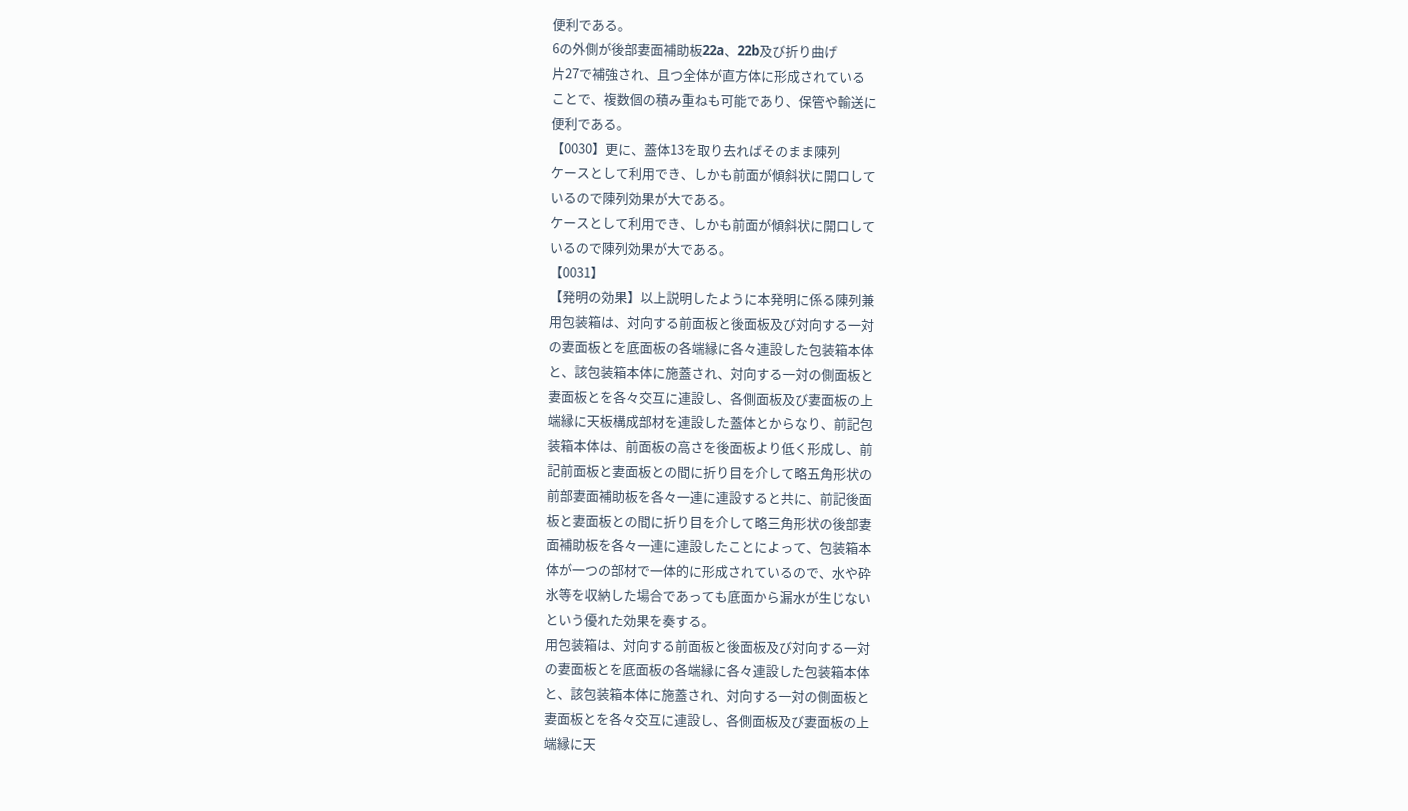便利である。
6の外側が後部妻面補助板22a、22b及び折り曲げ
片27で補強され、且つ全体が直方体に形成されている
ことで、複数個の積み重ねも可能であり、保管や輸送に
便利である。
【0030】更に、蓋体13を取り去ればそのまま陳列
ケースとして利用でき、しかも前面が傾斜状に開口して
いるので陳列効果が大である。
ケースとして利用でき、しかも前面が傾斜状に開口して
いるので陳列効果が大である。
【0031】
【発明の効果】以上説明したように本発明に係る陳列兼
用包装箱は、対向する前面板と後面板及び対向する一対
の妻面板とを底面板の各端縁に各々連設した包装箱本体
と、該包装箱本体に施蓋され、対向する一対の側面板と
妻面板とを各々交互に連設し、各側面板及び妻面板の上
端縁に天板構成部材を連設した蓋体とからなり、前記包
装箱本体は、前面板の高さを後面板より低く形成し、前
記前面板と妻面板との間に折り目を介して略五角形状の
前部妻面補助板を各々一連に連設すると共に、前記後面
板と妻面板との間に折り目を介して略三角形状の後部妻
面補助板を各々一連に連設したことによって、包装箱本
体が一つの部材で一体的に形成されているので、水や砕
氷等を収納した場合であっても底面から漏水が生じない
という優れた効果を奏する。
用包装箱は、対向する前面板と後面板及び対向する一対
の妻面板とを底面板の各端縁に各々連設した包装箱本体
と、該包装箱本体に施蓋され、対向する一対の側面板と
妻面板とを各々交互に連設し、各側面板及び妻面板の上
端縁に天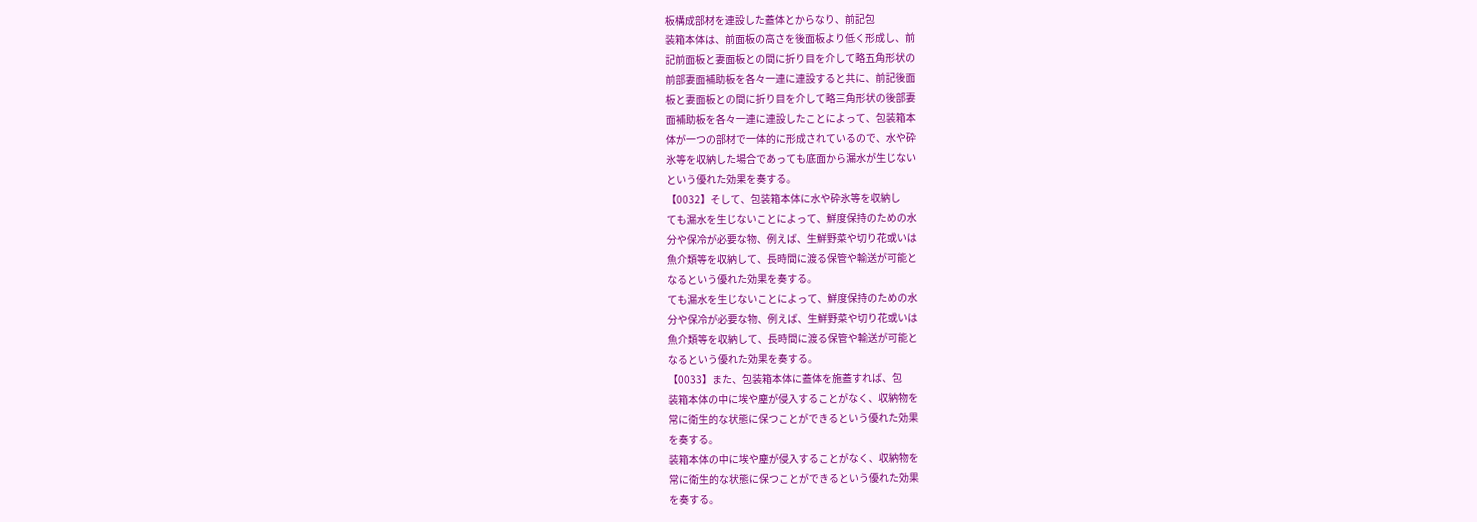板構成部材を連設した蓋体とからなり、前記包
装箱本体は、前面板の高さを後面板より低く形成し、前
記前面板と妻面板との間に折り目を介して略五角形状の
前部妻面補助板を各々一連に連設すると共に、前記後面
板と妻面板との間に折り目を介して略三角形状の後部妻
面補助板を各々一連に連設したことによって、包装箱本
体が一つの部材で一体的に形成されているので、水や砕
氷等を収納した場合であっても底面から漏水が生じない
という優れた効果を奏する。
【0032】そして、包装箱本体に水や砕氷等を収納し
ても漏水を生じないことによって、鮮度保持のための水
分や保冷が必要な物、例えば、生鮮野菜や切り花或いは
魚介類等を収納して、長時間に渡る保管や輸送が可能と
なるという優れた効果を奏する。
ても漏水を生じないことによって、鮮度保持のための水
分や保冷が必要な物、例えば、生鮮野菜や切り花或いは
魚介類等を収納して、長時間に渡る保管や輸送が可能と
なるという優れた効果を奏する。
【0033】また、包装箱本体に蓋体を施蓋すれば、包
装箱本体の中に埃や塵が侵入することがなく、収納物を
常に衛生的な状態に保つことができるという優れた効果
を奏する。
装箱本体の中に埃や塵が侵入することがなく、収納物を
常に衛生的な状態に保つことができるという優れた効果
を奏する。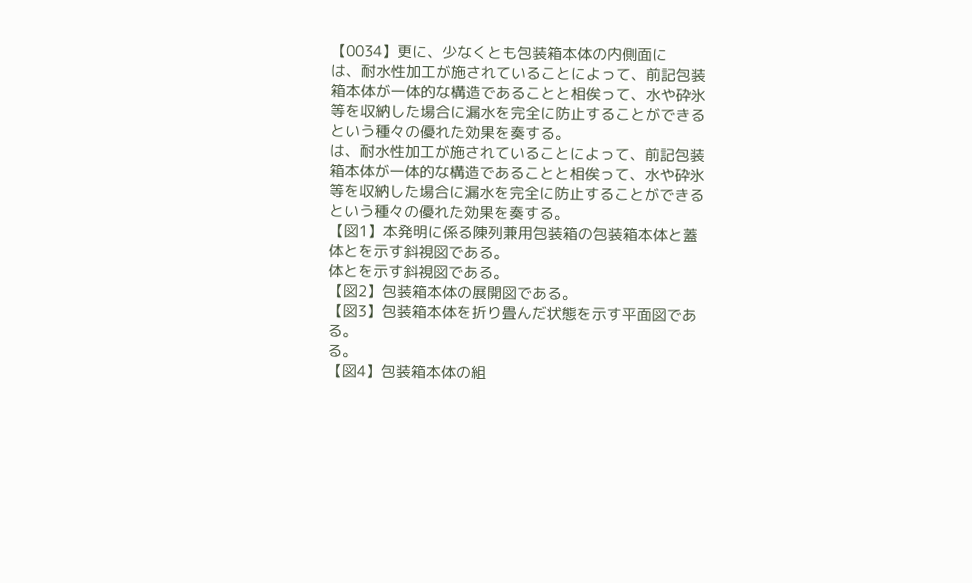【0034】更に、少なくとも包装箱本体の内側面に
は、耐水性加工が施されていることによって、前記包装
箱本体が一体的な構造であることと相俟って、水や砕氷
等を収納した場合に漏水を完全に防止することができる
という種々の優れた効果を奏する。
は、耐水性加工が施されていることによって、前記包装
箱本体が一体的な構造であることと相俟って、水や砕氷
等を収納した場合に漏水を完全に防止することができる
という種々の優れた効果を奏する。
【図1】本発明に係る陳列兼用包装箱の包装箱本体と蓋
体とを示す斜視図である。
体とを示す斜視図である。
【図2】包装箱本体の展開図である。
【図3】包装箱本体を折り畳んだ状態を示す平面図であ
る。
る。
【図4】包装箱本体の組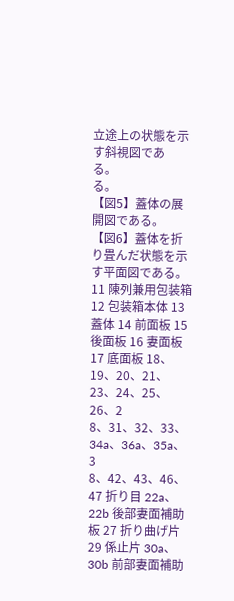立途上の状態を示す斜視図であ
る。
る。
【図5】蓋体の展開図である。
【図6】蓋体を折り畳んだ状態を示す平面図である。
11 陳列兼用包装箱 12 包装箱本体 13 蓋体 14 前面板 15 後面板 16 妻面板 17 底面板 18、19、20、21、23、24、25、26、2
8、31、32、33、34a、36a、35a、3
8、42、43、46、47 折り目 22a、22b 後部妻面補助板 27 折り曲げ片 29 係止片 30a、30b 前部妻面補助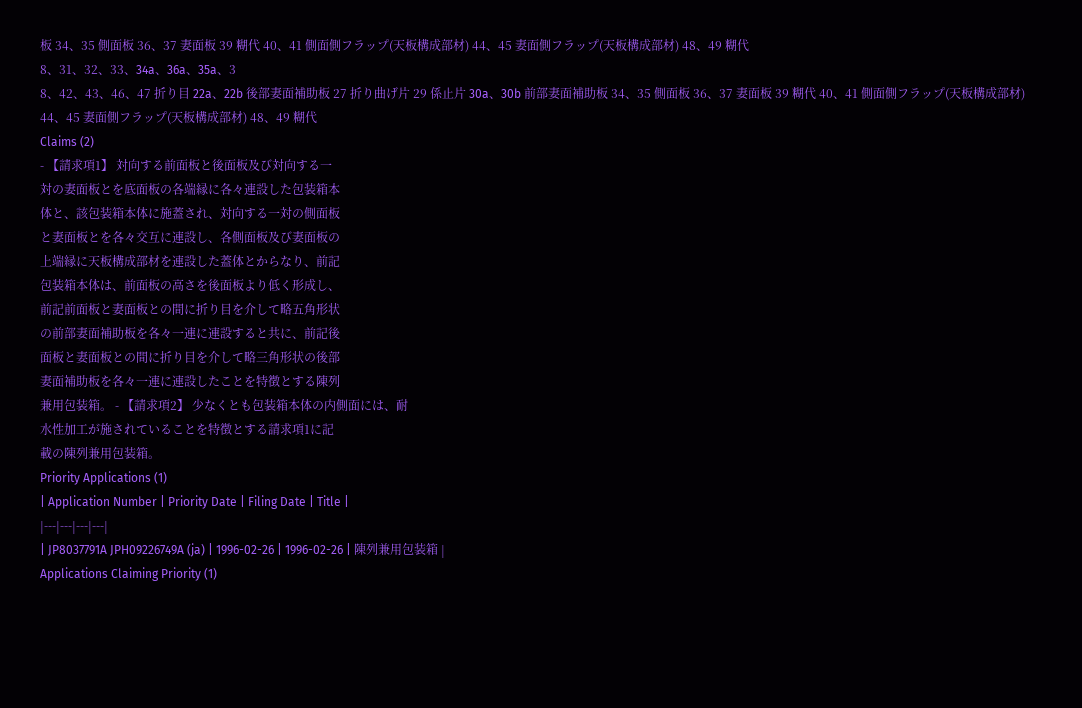板 34、35 側面板 36、37 妻面板 39 糊代 40、41 側面側フラップ(天板構成部材) 44、45 妻面側フラップ(天板構成部材) 48、49 糊代
8、31、32、33、34a、36a、35a、3
8、42、43、46、47 折り目 22a、22b 後部妻面補助板 27 折り曲げ片 29 係止片 30a、30b 前部妻面補助板 34、35 側面板 36、37 妻面板 39 糊代 40、41 側面側フラップ(天板構成部材) 44、45 妻面側フラップ(天板構成部材) 48、49 糊代
Claims (2)
- 【請求項1】 対向する前面板と後面板及び対向する一
対の妻面板とを底面板の各端縁に各々連設した包装箱本
体と、該包装箱本体に施蓋され、対向する一対の側面板
と妻面板とを各々交互に連設し、各側面板及び妻面板の
上端縁に天板構成部材を連設した蓋体とからなり、前記
包装箱本体は、前面板の高さを後面板より低く形成し、
前記前面板と妻面板との間に折り目を介して略五角形状
の前部妻面補助板を各々一連に連設すると共に、前記後
面板と妻面板との間に折り目を介して略三角形状の後部
妻面補助板を各々一連に連設したことを特徴とする陳列
兼用包装箱。 - 【請求項2】 少なくとも包装箱本体の内側面には、耐
水性加工が施されていることを特徴とする請求項1に記
載の陳列兼用包装箱。
Priority Applications (1)
| Application Number | Priority Date | Filing Date | Title |
|---|---|---|---|
| JP8037791A JPH09226749A (ja) | 1996-02-26 | 1996-02-26 | 陳列兼用包装箱 |
Applications Claiming Priority (1)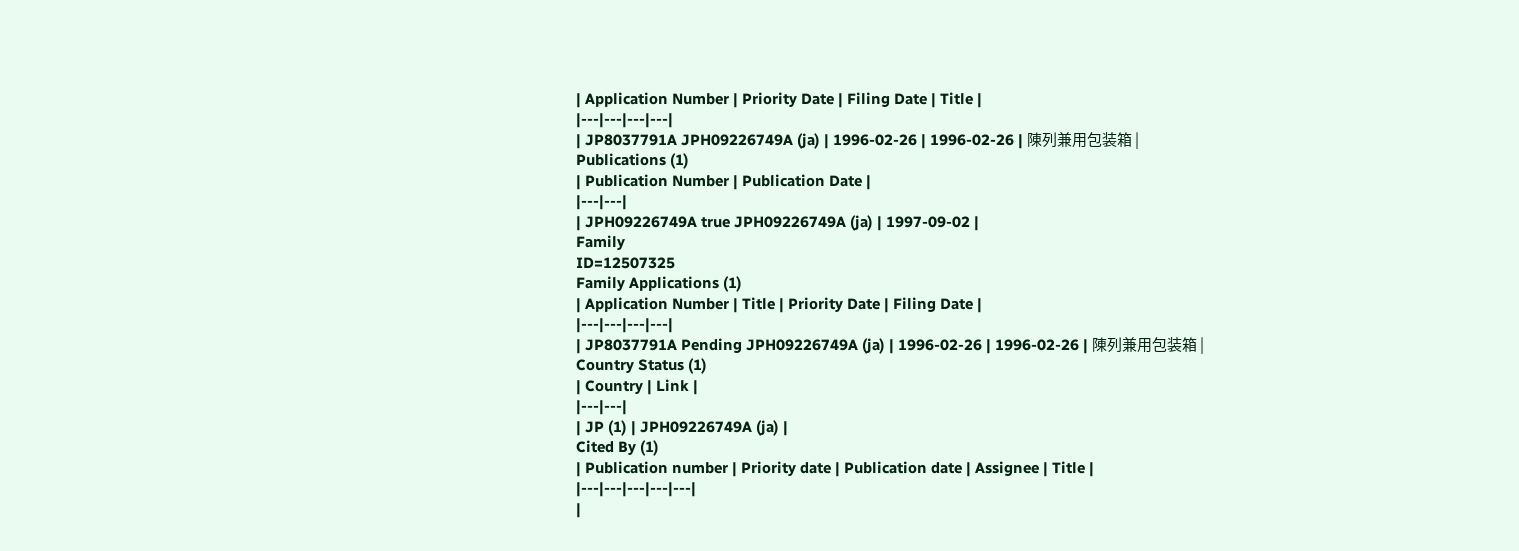| Application Number | Priority Date | Filing Date | Title |
|---|---|---|---|
| JP8037791A JPH09226749A (ja) | 1996-02-26 | 1996-02-26 | 陳列兼用包装箱 |
Publications (1)
| Publication Number | Publication Date |
|---|---|
| JPH09226749A true JPH09226749A (ja) | 1997-09-02 |
Family
ID=12507325
Family Applications (1)
| Application Number | Title | Priority Date | Filing Date |
|---|---|---|---|
| JP8037791A Pending JPH09226749A (ja) | 1996-02-26 | 1996-02-26 | 陳列兼用包装箱 |
Country Status (1)
| Country | Link |
|---|---|
| JP (1) | JPH09226749A (ja) |
Cited By (1)
| Publication number | Priority date | Publication date | Assignee | Title |
|---|---|---|---|---|
|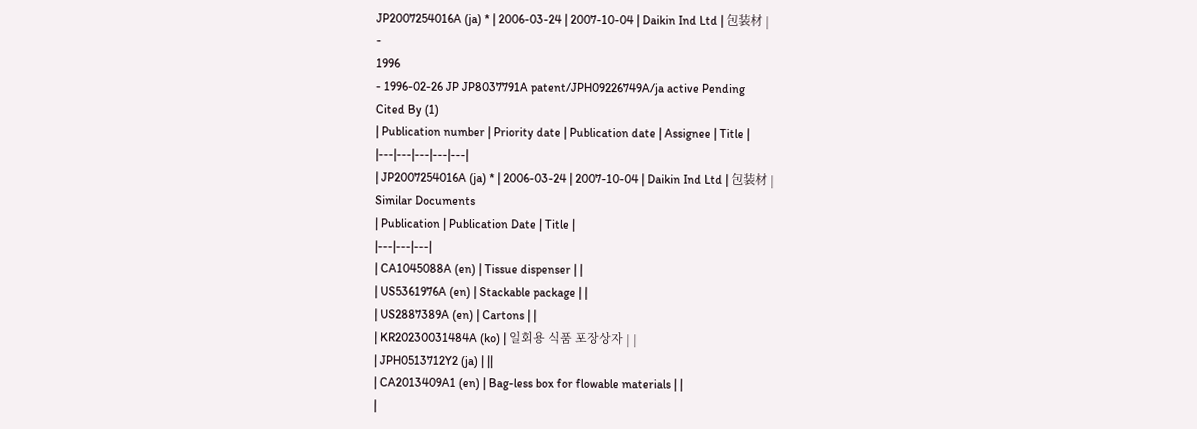JP2007254016A (ja) * | 2006-03-24 | 2007-10-04 | Daikin Ind Ltd | 包装材 |
-
1996
- 1996-02-26 JP JP8037791A patent/JPH09226749A/ja active Pending
Cited By (1)
| Publication number | Priority date | Publication date | Assignee | Title |
|---|---|---|---|---|
| JP2007254016A (ja) * | 2006-03-24 | 2007-10-04 | Daikin Ind Ltd | 包装材 |
Similar Documents
| Publication | Publication Date | Title |
|---|---|---|
| CA1045088A (en) | Tissue dispenser | |
| US5361976A (en) | Stackable package | |
| US2887389A (en) | Cartons | |
| KR20230031484A (ko) | 일회용 식품 포장상자 | |
| JPH0513712Y2 (ja) | ||
| CA2013409A1 (en) | Bag-less box for flowable materials | |
|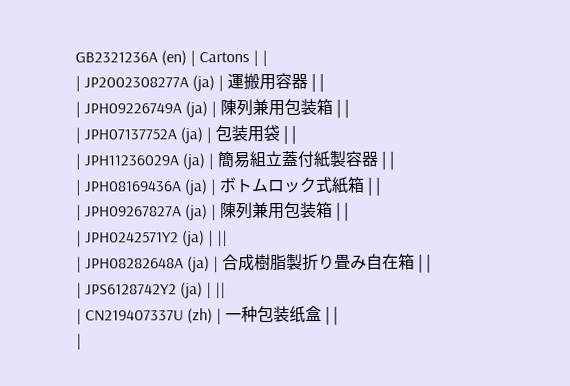GB2321236A (en) | Cartons | |
| JP2002308277A (ja) | 運搬用容器 | |
| JPH09226749A (ja) | 陳列兼用包装箱 | |
| JPH07137752A (ja) | 包装用袋 | |
| JPH11236029A (ja) | 簡易組立蓋付紙製容器 | |
| JPH08169436A (ja) | ボトムロック式紙箱 | |
| JPH09267827A (ja) | 陳列兼用包装箱 | |
| JPH0242571Y2 (ja) | ||
| JPH08282648A (ja) | 合成樹脂製折り畳み自在箱 | |
| JPS6128742Y2 (ja) | ||
| CN219407337U (zh) | 一种包装纸盒 | |
|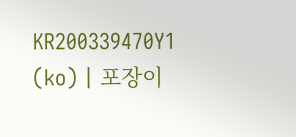KR200339470Y1 (ko) | 포장이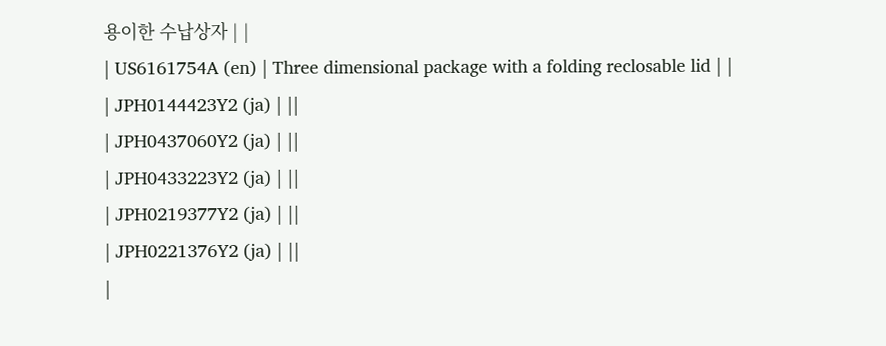용이한 수납상자 | |
| US6161754A (en) | Three dimensional package with a folding reclosable lid | |
| JPH0144423Y2 (ja) | ||
| JPH0437060Y2 (ja) | ||
| JPH0433223Y2 (ja) | ||
| JPH0219377Y2 (ja) | ||
| JPH0221376Y2 (ja) | ||
|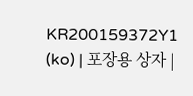KR200159372Y1 (ko) | 포장용 상자 |